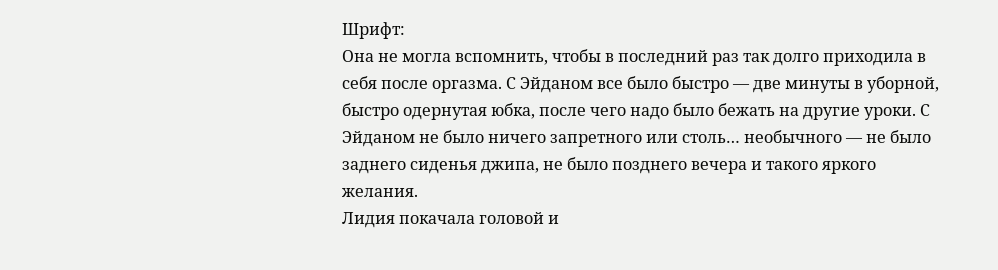Шрифт:
Она не могла вспомнить, чтобы в последний раз так долго приходила в себя после оргазма. С Эйданом все было быстро — две минуты в уборной, быстро одернутая юбка, после чего надо было бежать на другие уроки. С Эйданом не было ничего запретного или столь… необычного — не было заднего сиденья джипа, не было позднего вечера и такого яркого желания.
Лидия покачала головой и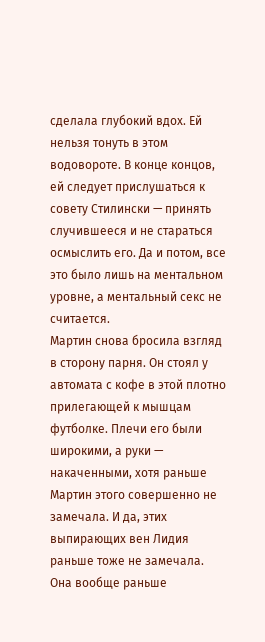сделала глубокий вдох. Ей нельзя тонуть в этом водовороте. В конце концов, ей следует прислушаться к совету Стилински — принять случившееся и не стараться осмыслить его. Да и потом, все это было лишь на ментальном уровне, а ментальный секс не считается.
Мартин снова бросила взгляд в сторону парня. Он стоял у автомата с кофе в этой плотно прилегающей к мышцам футболке. Плечи его были широкими, а руки — накаченными, хотя раньше Мартин этого совершенно не замечала. И да, этих выпирающих вен Лидия раньше тоже не замечала.
Она вообще раньше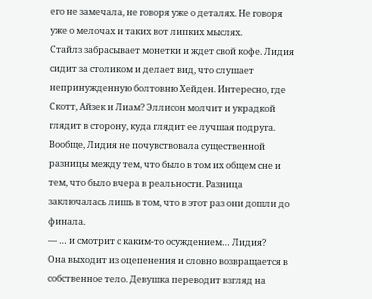его не замечала, не говоря уже о деталях. Не говоря уже о мелочах и таких вот липких мыслях.
Стайлз забрасывает монетки и ждет свой кофе. Лидия сидит за столиком и делает вид, что слушает непринужденную болтовню Хейден. Интересно, где Скотт, Айзек и Лиам? Эллисон молчит и украдкой глядит в сторону, куда глядит ее лучшая подруга.
Вообще, Лидия не почувствовала существенной разницы между тем, что было в том их общем сне и тем, что было вчера в реальности. Разница заключалась лишь в том, что в этот раз они дошли до финала.
— … и смотрит с каким-то осуждением… Лидия?
Она выходит из оцепенения и словно возвращается в собственное тело. Девушка переводит взгляд на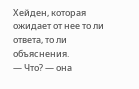Хейден, которая ожидает от нее то ли ответа, то ли объяснения.
— Что? — она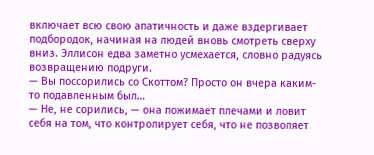включает всю свою апатичность и даже вздергивает подбородок, начиная на людей вновь смотреть сверху вниз. Эллисон едва заметно усмехается, словно радуясь возвращению подруги.
— Вы поссорились со Скоттом? Просто он вчера каким-то подавленным был…
— Не, не сорились, — она пожимает плечами и ловит себя на том, что контролирует себя, что не позволяет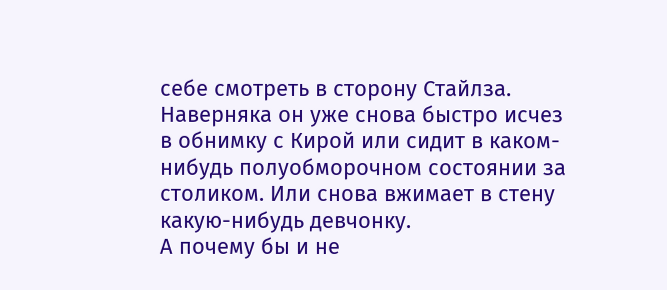себе смотреть в сторону Стайлза. Наверняка он уже снова быстро исчез в обнимку с Кирой или сидит в каком-нибудь полуобморочном состоянии за столиком. Или снова вжимает в стену какую-нибудь девчонку.
А почему бы и не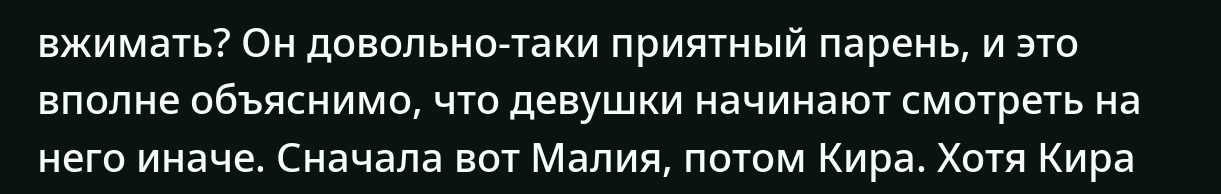вжимать? Он довольно-таки приятный парень, и это вполне объяснимо, что девушки начинают смотреть на него иначе. Сначала вот Малия, потом Кира. Хотя Кира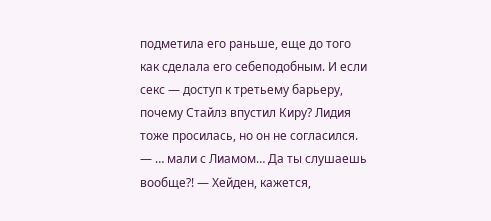подметила его раньше, еще до того как сделала его себеподобным. И если секс — доступ к третьему барьеру, почему Стайлз впустил Киру? Лидия тоже просилась, но он не согласился.
— … мали с Лиамом… Да ты слушаешь вообще?! — Хейден, кажется,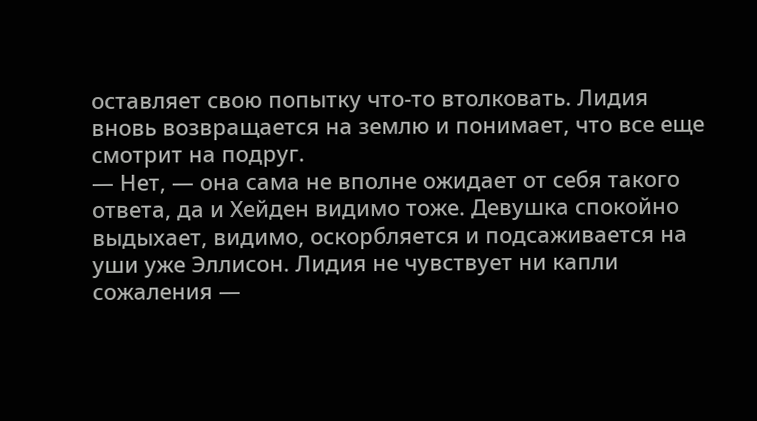оставляет свою попытку что-то втолковать. Лидия вновь возвращается на землю и понимает, что все еще смотрит на подруг.
— Нет, — она сама не вполне ожидает от себя такого ответа, да и Хейден видимо тоже. Девушка спокойно выдыхает, видимо, оскорбляется и подсаживается на уши уже Эллисон. Лидия не чувствует ни капли сожаления —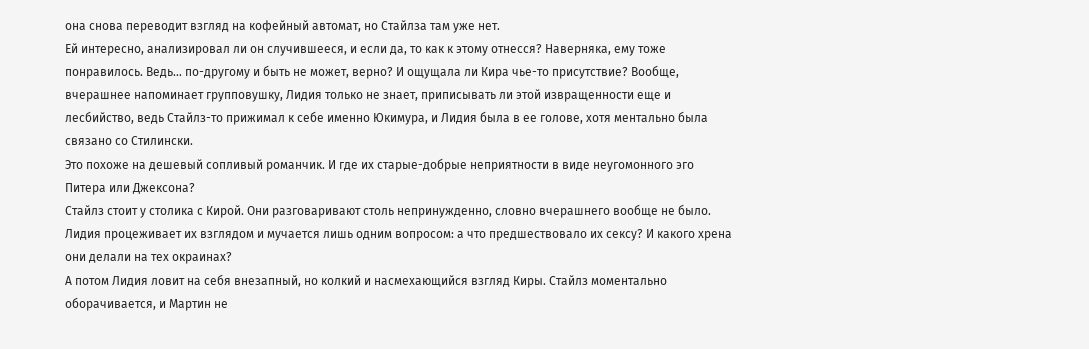она снова переводит взгляд на кофейный автомат, но Стайлза там уже нет.
Ей интересно, анализировал ли он случившееся, и если да, то как к этому отнесся? Наверняка, ему тоже понравилось. Ведь… по-другому и быть не может, верно? И ощущала ли Кира чье-то присутствие? Вообще, вчерашнее напоминает групповушку, Лидия только не знает, приписывать ли этой извращенности еще и лесбийство, ведь Стайлз-то прижимал к себе именно Юкимура, и Лидия была в ее голове, хотя ментально была связано со Стилински.
Это похоже на дешевый сопливый романчик. И где их старые-добрые неприятности в виде неугомонного эго Питера или Джексона?
Стайлз стоит у столика с Кирой. Они разговаривают столь непринужденно, словно вчерашнего вообще не было. Лидия процеживает их взглядом и мучается лишь одним вопросом: а что предшествовало их сексу? И какого хрена они делали на тех окраинах?
А потом Лидия ловит на себя внезапный, но колкий и насмехающийся взгляд Киры. Стайлз моментально оборачивается, и Мартин не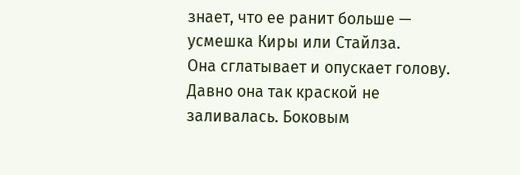знает, что ее ранит больше — усмешка Киры или Стайлза.
Она сглатывает и опускает голову. Давно она так краской не заливалась. Боковым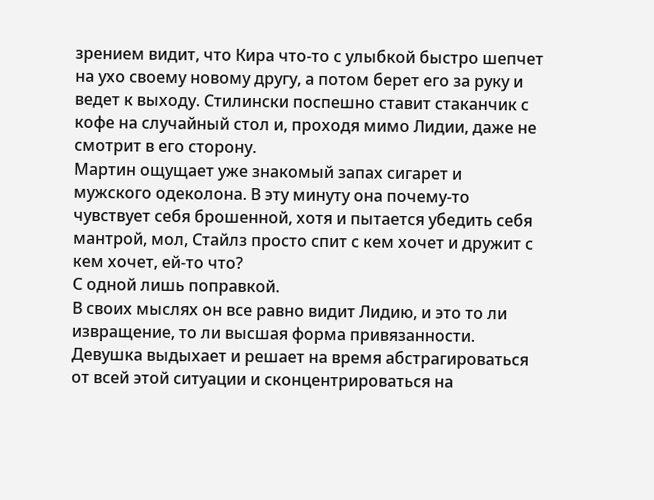зрением видит, что Кира что-то с улыбкой быстро шепчет на ухо своему новому другу, а потом берет его за руку и ведет к выходу. Стилински поспешно ставит стаканчик с кофе на случайный стол и, проходя мимо Лидии, даже не смотрит в его сторону.
Мартин ощущает уже знакомый запах сигарет и мужского одеколона. В эту минуту она почему-то чувствует себя брошенной, хотя и пытается убедить себя мантрой, мол, Стайлз просто спит с кем хочет и дружит с кем хочет, ей-то что?
С одной лишь поправкой.
В своих мыслях он все равно видит Лидию, и это то ли извращение, то ли высшая форма привязанности.
Девушка выдыхает и решает на время абстрагироваться от всей этой ситуации и сконцентрироваться на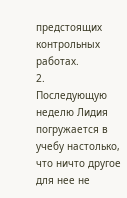предстоящих контрольных работах.
2.
Последующую неделю Лидия погружается в учебу настолько, что ничто другое для нее не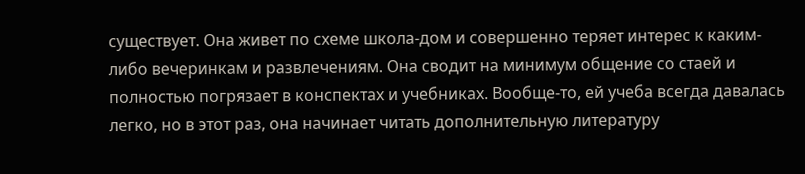существует. Она живет по схеме школа-дом и совершенно теряет интерес к каким-либо вечеринкам и развлечениям. Она сводит на минимум общение со стаей и полностью погрязает в конспектах и учебниках. Вообще-то, ей учеба всегда давалась легко, но в этот раз, она начинает читать дополнительную литературу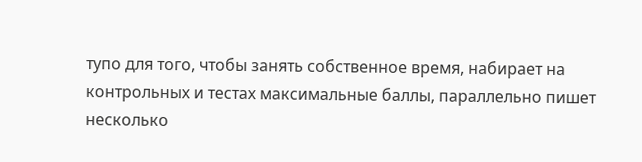тупо для того, чтобы занять собственное время, набирает на контрольных и тестах максимальные баллы, параллельно пишет несколько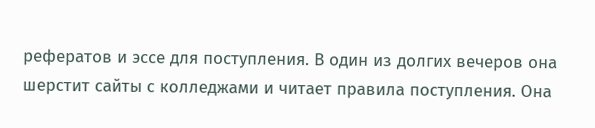рефератов и эссе для поступления. В один из долгих вечеров она шерстит сайты с колледжами и читает правила поступления. Она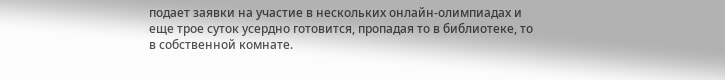подает заявки на участие в нескольких онлайн-олимпиадах и еще трое суток усердно готовится, пропадая то в библиотеке, то в собственной комнате.